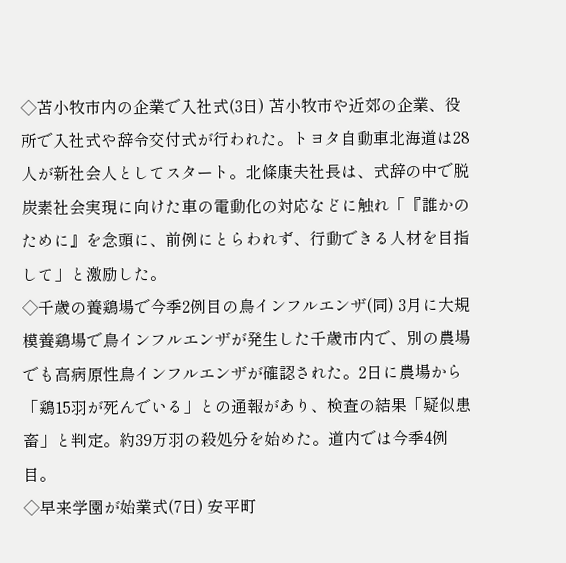◇苫小牧市内の企業で入社式(3日) 苫小牧市や近郊の企業、役所で入社式や辞令交付式が行われた。トヨタ自動車北海道は28人が新社会人としてスタート。北條康夫社長は、式辞の中で脱炭素社会実現に向けた車の電動化の対応などに触れ「『誰かのために』を念頭に、前例にとらわれず、行動できる人材を目指して」と激励した。
◇千歳の養鶏場で今季2例目の鳥インフルエンザ(同) 3月に大規模養鶏場で鳥インフルエンザが発生した千歳市内で、別の農場でも高病原性鳥インフルエンザが確認された。2日に農場から「鶏15羽が死んでいる」との通報があり、検査の結果「疑似患畜」と判定。約39万羽の殺処分を始めた。道内では今季4例目。
◇早来学園が始業式(7日) 安平町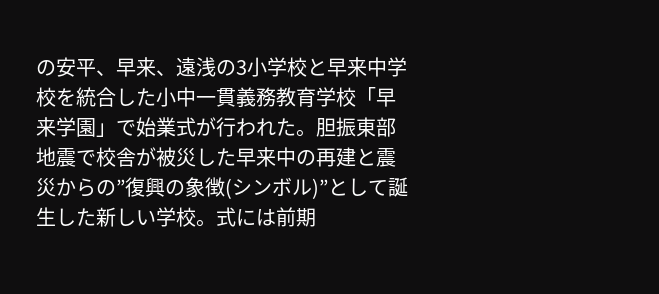の安平、早来、遠浅の3小学校と早来中学校を統合した小中一貫義務教育学校「早来学園」で始業式が行われた。胆振東部地震で校舎が被災した早来中の再建と震災からの”復興の象徴(シンボル)”として誕生した新しい学校。式には前期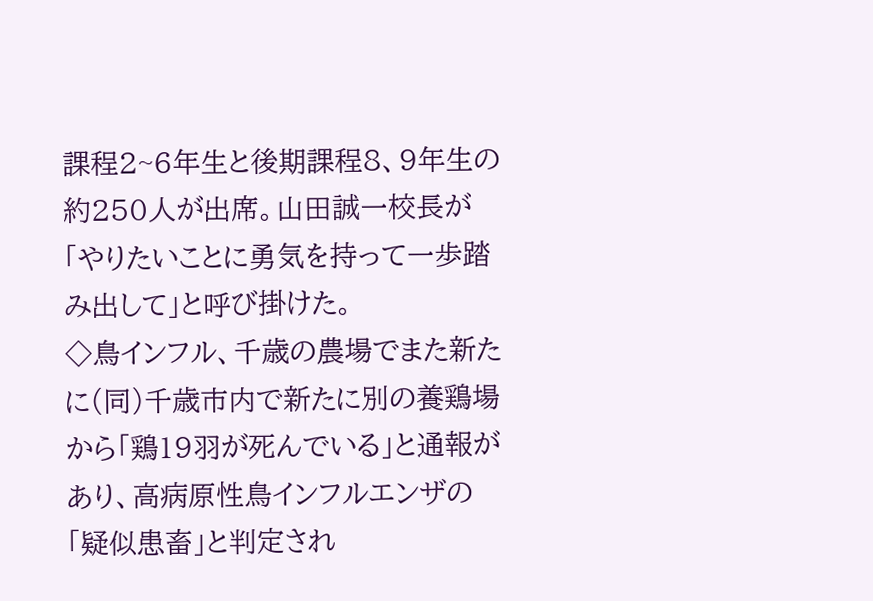課程2~6年生と後期課程8、9年生の約250人が出席。山田誠一校長が「やりたいことに勇気を持って一歩踏み出して」と呼び掛けた。
◇鳥インフル、千歳の農場でまた新たに(同)千歳市内で新たに別の養鶏場から「鶏19羽が死んでいる」と通報があり、高病原性鳥インフルエンザの「疑似患畜」と判定され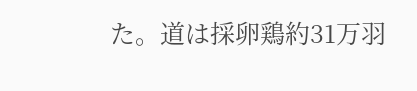た。道は採卵鶏約31万羽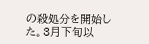の殺処分を開始した。3月下旬以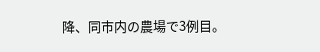降、同市内の農場で3例目。